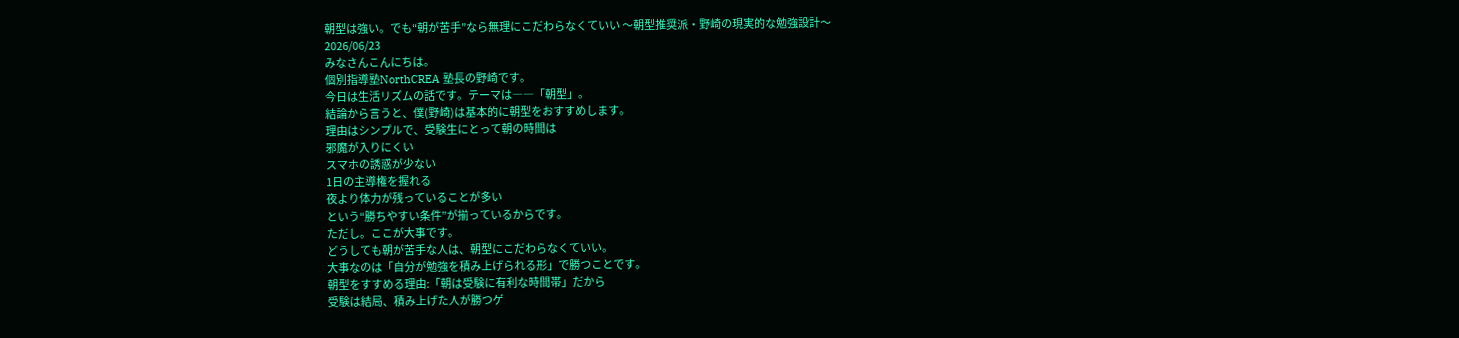朝型は強い。でも“朝が苦手”なら無理にこだわらなくていい 〜朝型推奨派・野崎の現実的な勉強設計〜
2026/06/23
みなさんこんにちは。
個別指導塾NorthCREA 塾長の野崎です。
今日は生活リズムの話です。テーマは――「朝型」。
結論から言うと、僕(野崎)は基本的に朝型をおすすめします。
理由はシンプルで、受験生にとって朝の時間は
邪魔が入りにくい
スマホの誘惑が少ない
1日の主導権を握れる
夜より体力が残っていることが多い
という“勝ちやすい条件”が揃っているからです。
ただし。ここが大事です。
どうしても朝が苦手な人は、朝型にこだわらなくていい。
大事なのは「自分が勉強を積み上げられる形」で勝つことです。
朝型をすすめる理由:「朝は受験に有利な時間帯」だから
受験は結局、積み上げた人が勝つゲ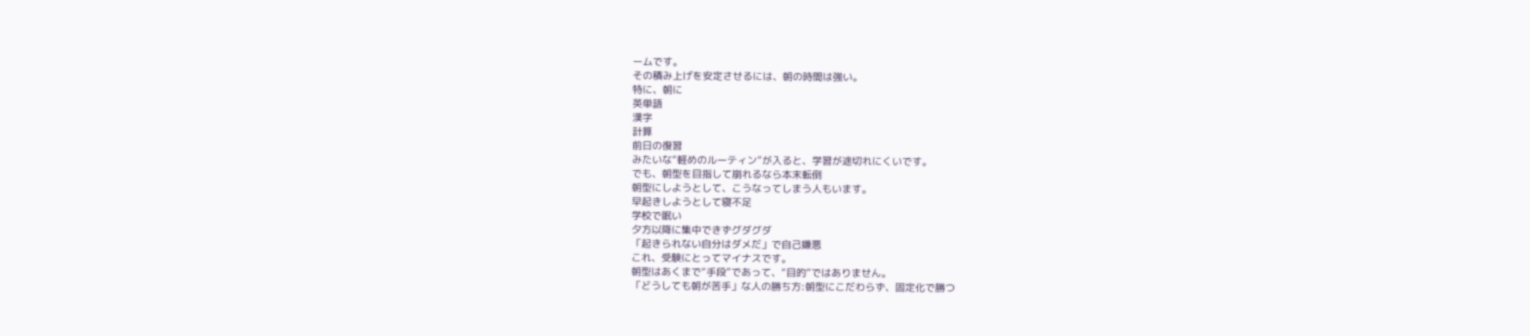ームです。
その積み上げを安定させるには、朝の時間は強い。
特に、朝に
英単語
漢字
計算
前日の復習
みたいな“軽めのルーティン”が入ると、学習が途切れにくいです。
でも、朝型を目指して崩れるなら本末転倒
朝型にしようとして、こうなってしまう人もいます。
早起きしようとして寝不足
学校で眠い
夕方以降に集中できずグダグダ
「起きられない自分はダメだ」で自己嫌悪
これ、受験にとってマイナスです。
朝型はあくまで“手段”であって、“目的”ではありません。
「どうしても朝が苦手」な人の勝ち方:朝型にこだわらず、固定化で勝つ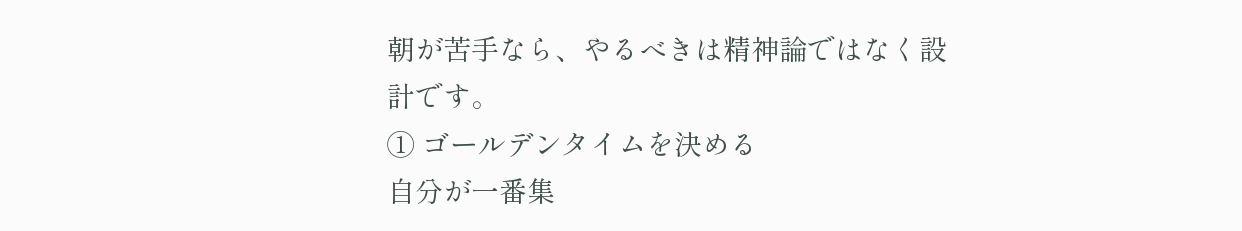朝が苦手なら、やるべきは精神論ではなく設計です。
① ゴールデンタイムを決める
自分が一番集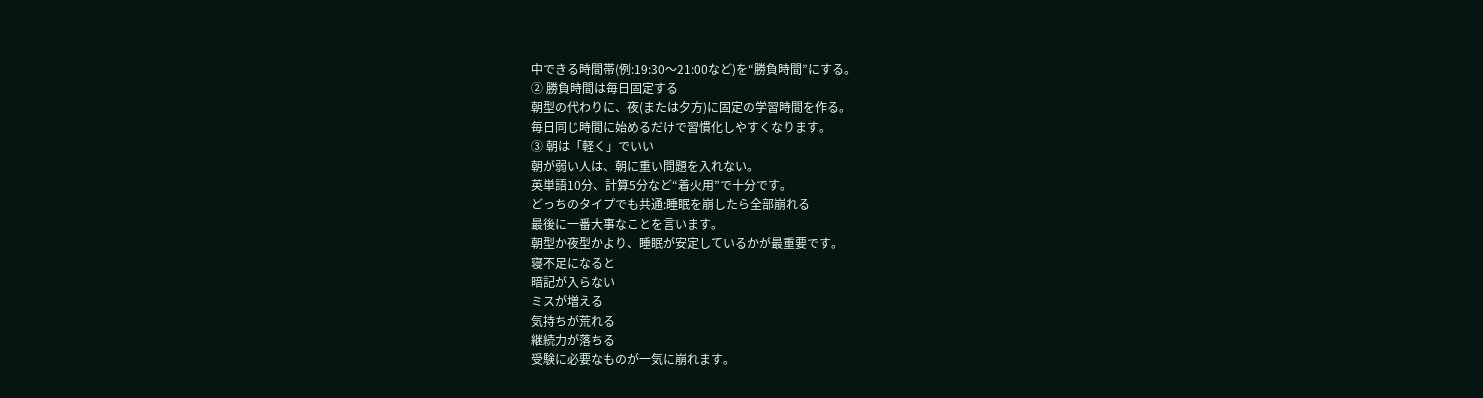中できる時間帯(例:19:30〜21:00など)を“勝負時間”にする。
② 勝負時間は毎日固定する
朝型の代わりに、夜(または夕方)に固定の学習時間を作る。
毎日同じ時間に始めるだけで習慣化しやすくなります。
③ 朝は「軽く」でいい
朝が弱い人は、朝に重い問題を入れない。
英単語10分、計算5分など“着火用”で十分です。
どっちのタイプでも共通:睡眠を崩したら全部崩れる
最後に一番大事なことを言います。
朝型か夜型かより、睡眠が安定しているかが最重要です。
寝不足になると
暗記が入らない
ミスが増える
気持ちが荒れる
継続力が落ちる
受験に必要なものが一気に崩れます。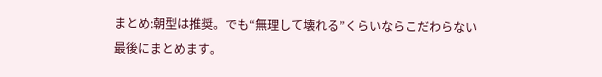まとめ:朝型は推奨。でも“無理して壊れる”くらいならこだわらない
最後にまとめます。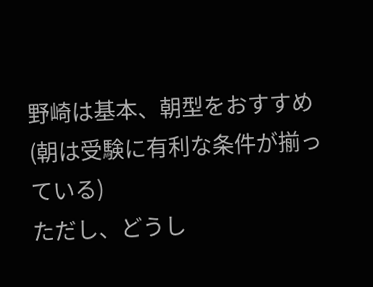野崎は基本、朝型をおすすめ(朝は受験に有利な条件が揃っている)
ただし、どうし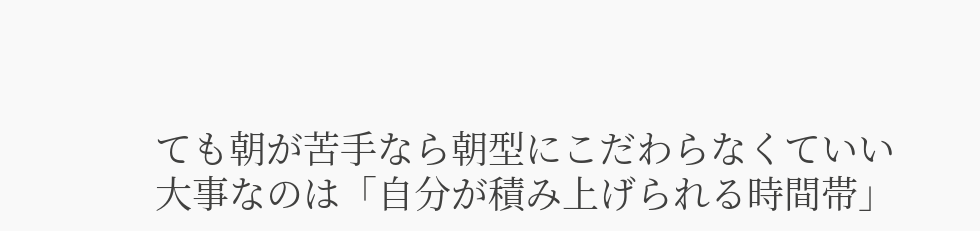ても朝が苦手なら朝型にこだわらなくていい
大事なのは「自分が積み上げられる時間帯」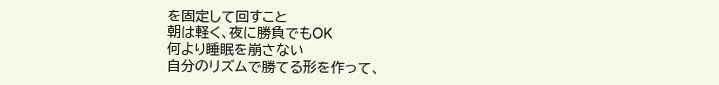を固定して回すこと
朝は軽く、夜に勝負でもOK
何より睡眠を崩さない
自分のリズムで勝てる形を作って、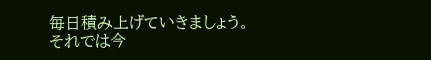毎日積み上げていきましょう。
それでは今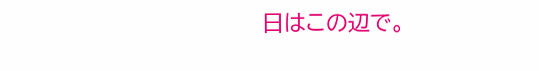日はこの辺で。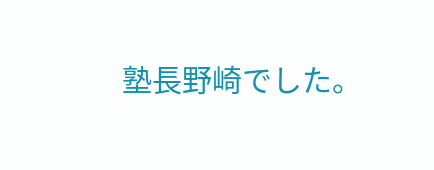塾長野崎でした。